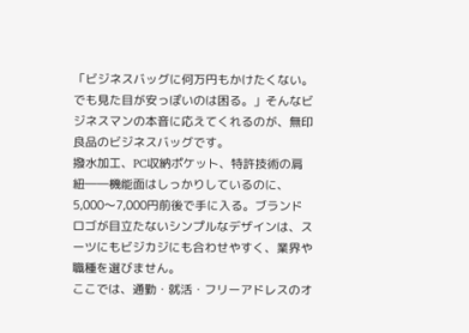「ビジネスバッグに何万円もかけたくない。でも見た目が安っぽいのは困る。」そんなビジネスマンの本音に応えてくれるのが、無印良品のビジネスバッグです。
撥水加工、PC収納ポケット、特許技術の肩紐――機能面はしっかりしているのに、5,000〜7,000円前後で手に入る。ブランドロゴが目立たないシンプルなデザインは、スーツにもビジカジにも合わせやすく、業界や職種を選びません。
ここでは、通勤・就活・フリーアドレスのオ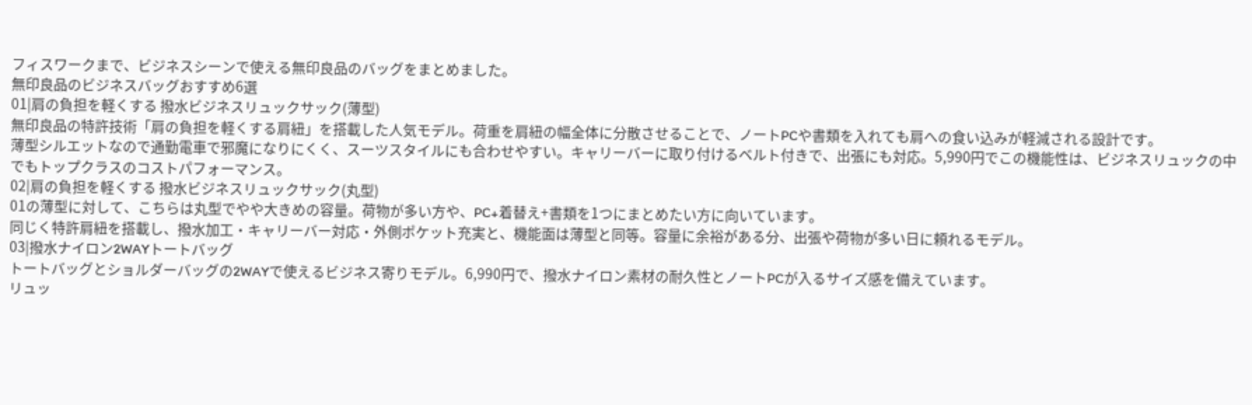フィスワークまで、ビジネスシーンで使える無印良品のバッグをまとめました。
無印良品のビジネスバッグおすすめ6選
01|肩の負担を軽くする 撥水ビジネスリュックサック(薄型)
無印良品の特許技術「肩の負担を軽くする肩紐」を搭載した人気モデル。荷重を肩紐の幅全体に分散させることで、ノートPCや書類を入れても肩への食い込みが軽減される設計です。
薄型シルエットなので通勤電車で邪魔になりにくく、スーツスタイルにも合わせやすい。キャリーバーに取り付けるベルト付きで、出張にも対応。5,990円でこの機能性は、ビジネスリュックの中でもトップクラスのコストパフォーマンス。
02|肩の負担を軽くする 撥水ビジネスリュックサック(丸型)
01の薄型に対して、こちらは丸型でやや大きめの容量。荷物が多い方や、PC+着替え+書類を1つにまとめたい方に向いています。
同じく特許肩紐を搭載し、撥水加工・キャリーバー対応・外側ポケット充実と、機能面は薄型と同等。容量に余裕がある分、出張や荷物が多い日に頼れるモデル。
03|撥水ナイロン2WAYトートバッグ
トートバッグとショルダーバッグの2WAYで使えるビジネス寄りモデル。6,990円で、撥水ナイロン素材の耐久性とノートPCが入るサイズ感を備えています。
リュッ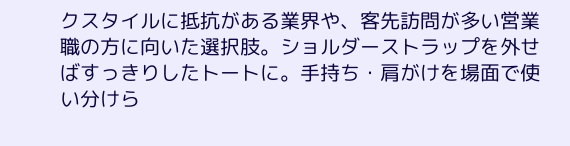クスタイルに抵抗がある業界や、客先訪問が多い営業職の方に向いた選択肢。ショルダーストラップを外せばすっきりしたトートに。手持ち・肩がけを場面で使い分けら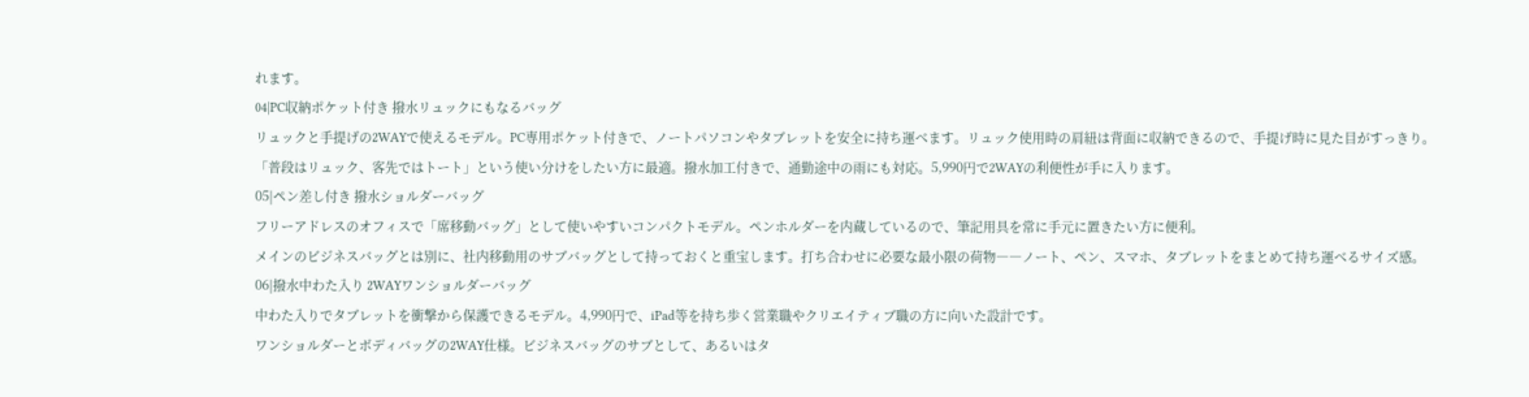れます。
04|PC収納ポケット付き 撥水リュックにもなるバッグ
リュックと手提げの2WAYで使えるモデル。PC専用ポケット付きで、ノートパソコンやタブレットを安全に持ち運べます。リュック使用時の肩紐は背面に収納できるので、手提げ時に見た目がすっきり。
「普段はリュック、客先ではトート」という使い分けをしたい方に最適。撥水加工付きで、通勤途中の雨にも対応。5,990円で2WAYの利便性が手に入ります。
05|ペン差し付き 撥水ショルダーバッグ
フリーアドレスのオフィスで「席移動バッグ」として使いやすいコンパクトモデル。ペンホルダーを内蔵しているので、筆記用具を常に手元に置きたい方に便利。
メインのビジネスバッグとは別に、社内移動用のサブバッグとして持っておくと重宝します。打ち合わせに必要な最小限の荷物――ノート、ペン、スマホ、タブレットをまとめて持ち運べるサイズ感。
06|撥水中わた入り 2WAYワンショルダーバッグ
中わた入りでタブレットを衝撃から保護できるモデル。4,990円で、iPad等を持ち歩く営業職やクリエイティブ職の方に向いた設計です。
ワンショルダーとボディバッグの2WAY仕様。ビジネスバッグのサブとして、あるいはタ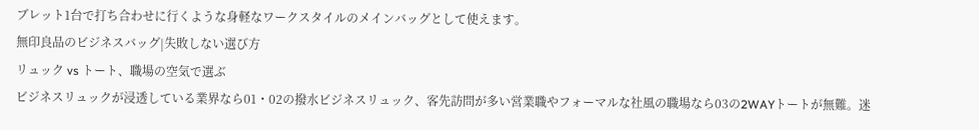ブレット1台で打ち合わせに行くような身軽なワークスタイルのメインバッグとして使えます。
無印良品のビジネスバッグ|失敗しない選び方
リュック vs トート、職場の空気で選ぶ
ビジネスリュックが浸透している業界なら01・02の撥水ビジネスリュック、客先訪問が多い営業職やフォーマルな社風の職場なら03の2WAYトートが無難。迷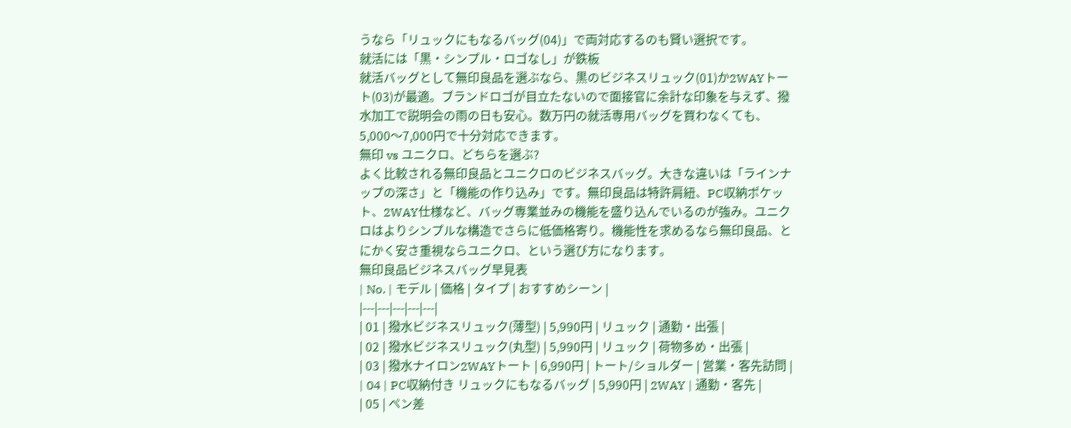うなら「リュックにもなるバッグ(04)」で両対応するのも賢い選択です。
就活には「黒・シンプル・ロゴなし」が鉄板
就活バッグとして無印良品を選ぶなら、黒のビジネスリュック(01)か2WAYトート(03)が最適。ブランドロゴが目立たないので面接官に余計な印象を与えず、撥水加工で説明会の雨の日も安心。数万円の就活専用バッグを買わなくても、5,000〜7,000円で十分対応できます。
無印 vs ユニクロ、どちらを選ぶ?
よく比較される無印良品とユニクロのビジネスバッグ。大きな違いは「ラインナップの深さ」と「機能の作り込み」です。無印良品は特許肩紐、PC収納ポケット、2WAY仕様など、バッグ専業並みの機能を盛り込んでいるのが強み。ユニクロはよりシンプルな構造でさらに低価格寄り。機能性を求めるなら無印良品、とにかく安さ重視ならユニクロ、という選び方になります。
無印良品ビジネスバッグ早見表
| No. | モデル | 価格 | タイプ | おすすめシーン |
|---|---|---|---|---|
| 01 | 撥水ビジネスリュック(薄型) | 5,990円 | リュック | 通勤・出張 |
| 02 | 撥水ビジネスリュック(丸型) | 5,990円 | リュック | 荷物多め・出張 |
| 03 | 撥水ナイロン2WAYトート | 6,990円 | トート/ショルダー | 営業・客先訪問 |
| 04 | PC収納付き リュックにもなるバッグ | 5,990円 | 2WAY | 通勤・客先 |
| 05 | ペン差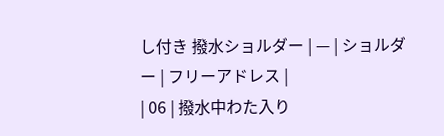し付き 撥水ショルダー | — | ショルダー | フリーアドレス |
| 06 | 撥水中わた入り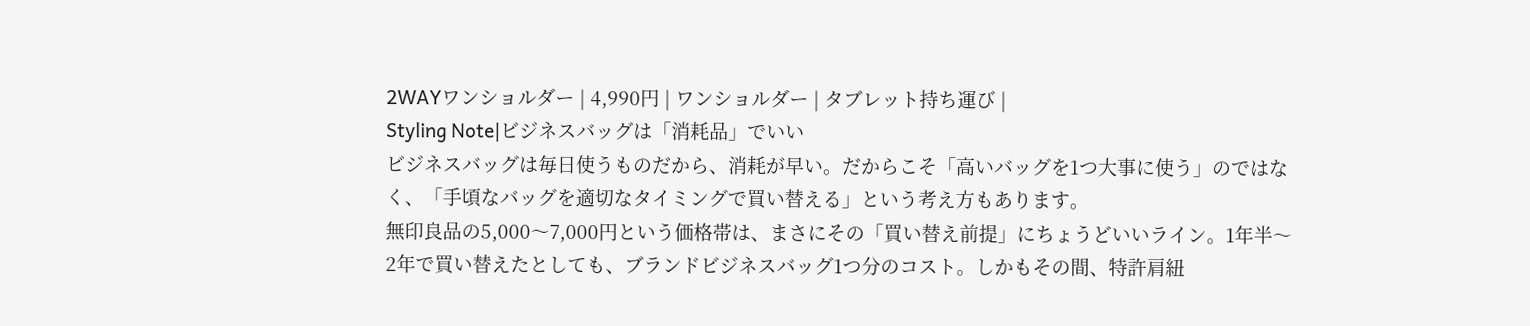2WAYワンショルダー | 4,990円 | ワンショルダー | タブレット持ち運び |
Styling Note|ビジネスバッグは「消耗品」でいい
ビジネスバッグは毎日使うものだから、消耗が早い。だからこそ「高いバッグを1つ大事に使う」のではなく、「手頃なバッグを適切なタイミングで買い替える」という考え方もあります。
無印良品の5,000〜7,000円という価格帯は、まさにその「買い替え前提」にちょうどいいライン。1年半〜2年で買い替えたとしても、ブランドビジネスバッグ1つ分のコスト。しかもその間、特許肩紐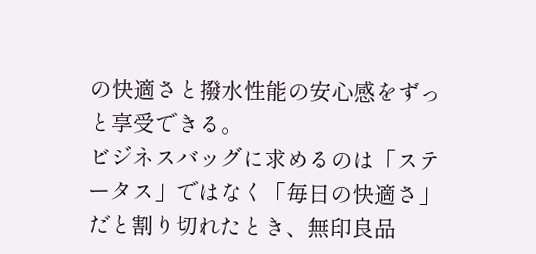の快適さと撥水性能の安心感をずっと享受できる。
ビジネスバッグに求めるのは「ステータス」ではなく「毎日の快適さ」だと割り切れたとき、無印良品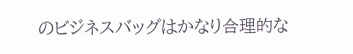のビジネスバッグはかなり合理的な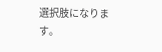選択肢になります。